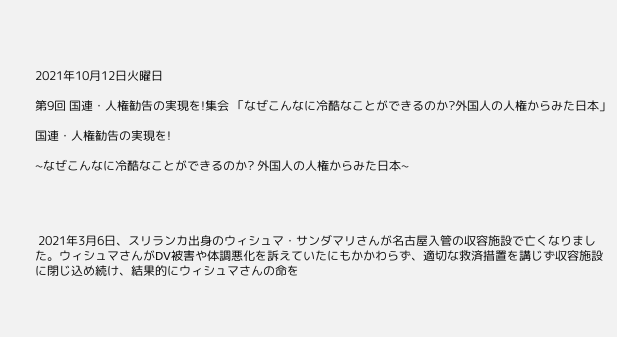2021年10月12日火曜日

第9回 国連・人権勧告の実現を!集会 「なぜこんなに冷酷なことができるのか?外国人の人権からみた日本」

国連・人権勧告の実現を!

~なぜこんなに冷酷なことができるのか? 外国人の人権からみた日本~




 2021年3月6日、スリランカ出身のウィシュマ・サンダマリさんが名古屋入管の収容施設で亡くなりました。ウィシュマさんがDV被害や体調悪化を訴えていたにもかかわらず、適切な救済措置を講じず収容施設に閉じ込め続け、結果的にウィシュマさんの命を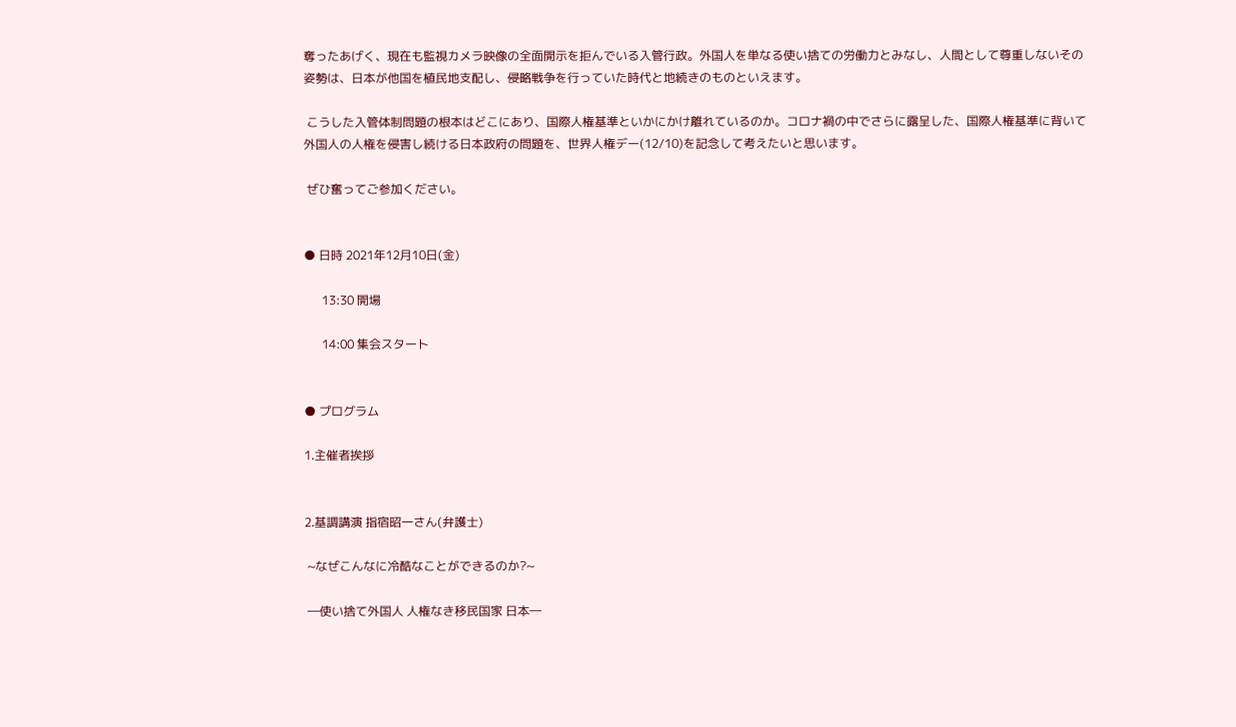奪ったあげく、現在も監視カメラ映像の全面開示を拒んでいる入管行政。外国人を単なる使い捨ての労働力とみなし、人間として尊重しないその姿勢は、日本が他国を植民地支配し、侵略戦争を行っていた時代と地続きのものといえます。

 こうした入管体制問題の根本はどこにあり、国際人権基準といかにかけ離れているのか。コロナ禍の中でさらに露呈した、国際人権基準に背いて外国人の人権を侵害し続ける日本政府の問題を、世界人権デー(12/10)を記念して考えたいと思います。

 ぜひ奮ってご参加ください。


● 日時 2021年12月10日(金)

      13:30 開場

      14:00 集会スタート


● プログラム

1.主催者挨拶


2.基調講演 指宿昭一さん(弁護士)

 ~なぜこんなに冷酷なことができるのか?~

 ―使い捨て外国人 人権なき移民国家 日本―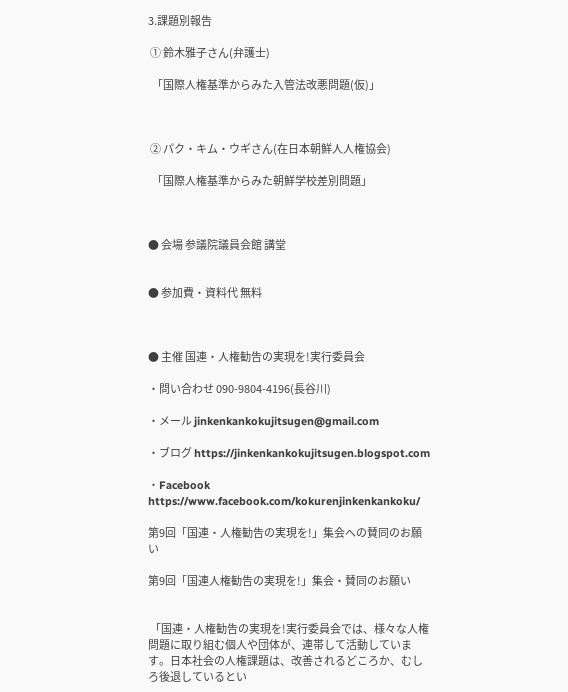3.課題別報告

 ① 鈴木雅子さん(弁護士)

  「国際人権基準からみた入管法改悪問題(仮)」



 ② パク・キム・ウギさん(在日本朝鮮人人権協会)

  「国際人権基準からみた朝鮮学校差別問題」



● 会場 参議院議員会館 講堂


● 参加費・資料代 無料



● 主催 国連・人権勧告の実現を!実行委員会

・問い合わせ 090-9804-4196(長谷川)

・メール jinkenkankokujitsugen@gmail.com

・ブログ https://jinkenkankokujitsugen.blogspot.com

・Facebook https://www.facebook.com/kokurenjinkenkankoku/

第9回「国連・人権勧告の実現を!」集会への賛同のお願い

第9回「国連人権勧告の実現を!」集会・賛同のお願い


 「国連・人権勧告の実現を!実行委員会では、様々な人権問題に取り組む個人や団体が、連帯して活動しています。日本社会の人権課題は、改善されるどころか、むしろ後退しているとい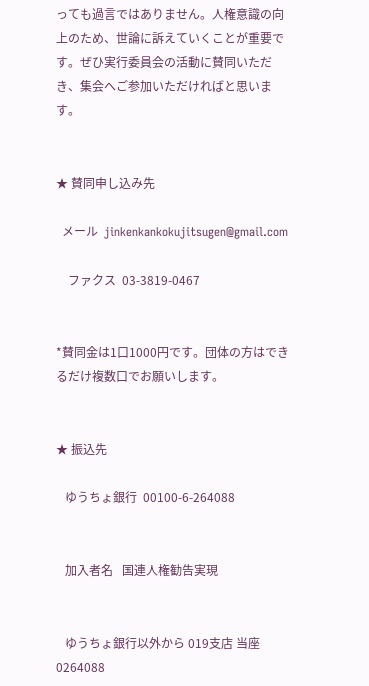っても過言ではありません。人権意識の向上のため、世論に訴えていくことが重要です。ぜひ実行委員会の活動に賛同いただき、集会へご参加いただければと思います。


★ 賛同申し込み先

  メール  jinkenkankokujitsugen@gmail.com

    ファクス  03-3819-0467


*賛同金は1口1000円です。団体の方はできるだけ複数口でお願いします。


★ 振込先

   ゆうちょ銀行  00100-6-264088


   加入者名   国連人権勧告実現


   ゆうちょ銀行以外から 019支店 当座 0264088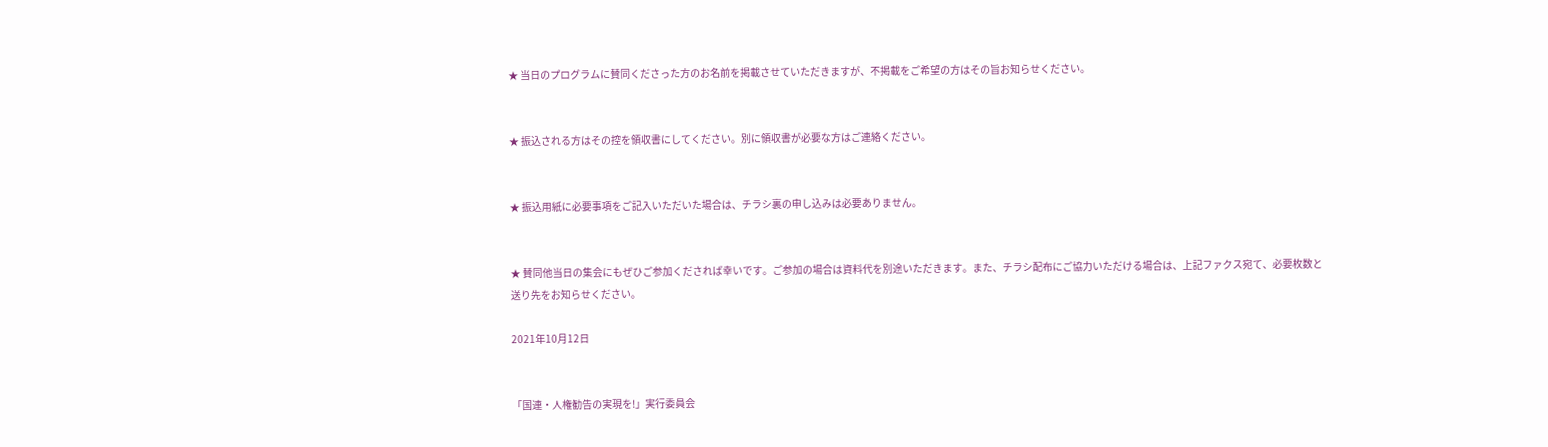★ 当日のプログラムに賛同くださった方のお名前を掲載させていただきますが、不掲載をご希望の方はその旨お知らせください。


★ 振込される方はその控を領収書にしてください。別に領収書が必要な方はご連絡ください。


★ 振込用紙に必要事項をご記入いただいた場合は、チラシ裏の申し込みは必要ありません。


★ 賛同他当日の集会にもぜひご参加くだされば幸いです。ご参加の場合は資料代を別途いただきます。また、チラシ配布にご協力いただける場合は、上記ファクス宛て、必要枚数と送り先をお知らせください。

2021年10月12日


「国連・人権勧告の実現を!」実行委員会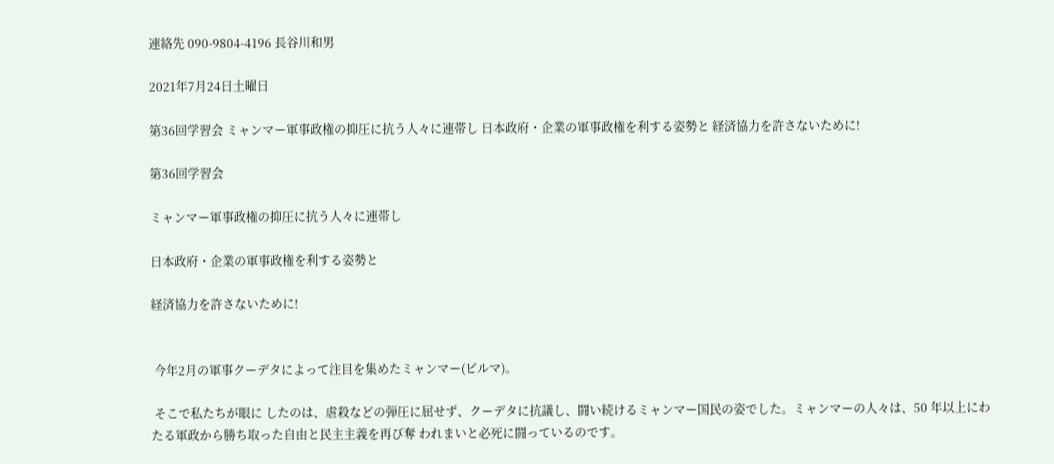連絡先 090-9804-4196 長谷川和男

2021年7月24日土曜日

第36回学習会 ミャンマー軍事政権の抑圧に抗う人々に連帯し 日本政府・企業の軍事政権を利する姿勢と 経済協力を許さないために!

第36回学習会

ミャンマー軍事政権の抑圧に抗う人々に連帯し

日本政府・企業の軍事政権を利する姿勢と

経済協力を許さないために!


 今年2月の軍事クーデタによって注目を集めたミャンマー(ビルマ)。

 そこで私たちが眼に したのは、虐殺などの弾圧に屈せず、クーデタに抗議し、闘い続けるミャンマー国民の姿でした。ミャンマーの人々は、50 年以上にわたる軍政から勝ち取った自由と民主主義を再び奪 われまいと必死に闘っているのです。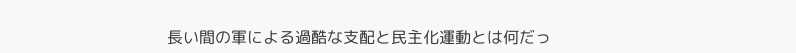長い間の軍による過酷な支配と民主化運動とは何だっ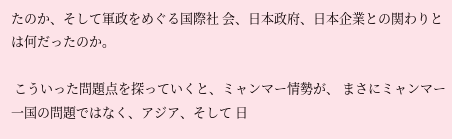たのか、そして軍政をめぐる国際社 会、日本政府、日本企業との関わりとは何だったのか。

 こういった問題点を探っていくと、ミャンマー情勢が、 まさにミャンマー一国の問題ではなく、アジア、そして 日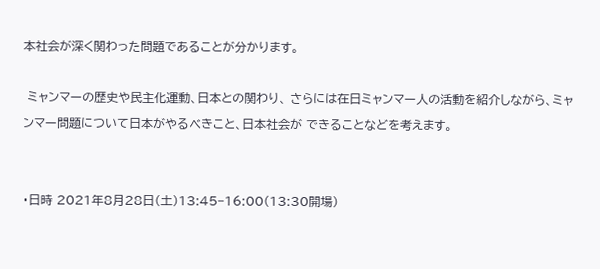本社会が深く関わった問題であることが分かります。

 ミャンマーの歴史や民主化運動、日本との関わり、 さらには在日ミャンマー人の活動を紹介しながら、ミャ ンマー問題について日本がやるべきこと、日本社会が できることなどを考えます。


・日時 2021年8月28日(土)13:45−16:00(13:30開場)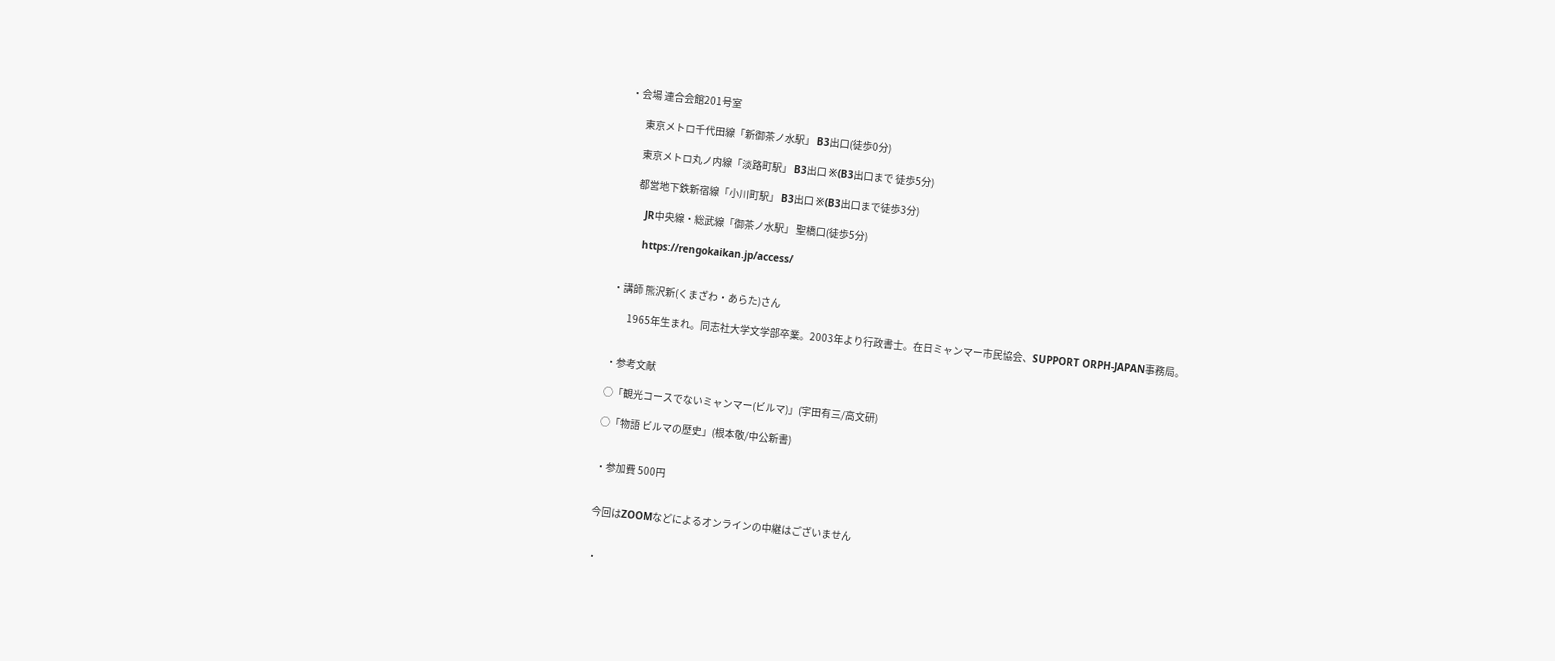・会場 連合会館201号室

        東京メトロ千代田線「新御茶ノ水駅」 B3出口(徒歩0分)

        東京メトロ丸ノ内線「淡路町駅」 B3出口 ※(B3出口まで 徒歩5分)

        都営地下鉄新宿線「小川町駅」 B3出口 ※(B3出口まで徒歩3分)

        JR中央線・総武線「御茶ノ水駅」 聖橋口(徒歩5分)

        https://rengokaikan.jp/access/


・講師 熊沢新(くまざわ・あらた)さん

        1965年生まれ。同志社大学文学部卒業。2003年より行政書士。在日ミャンマー市民協会、SUPPORT ORPH-JAPAN事務局。


・参考文献

○「観光コースでないミャンマー(ビルマ)」(宇田有三/高文研)

○「物語 ビルマの歴史」(根本敬/中公新書)


・参加費 500円


今回はZOOMなどによるオンラインの中継はございません


・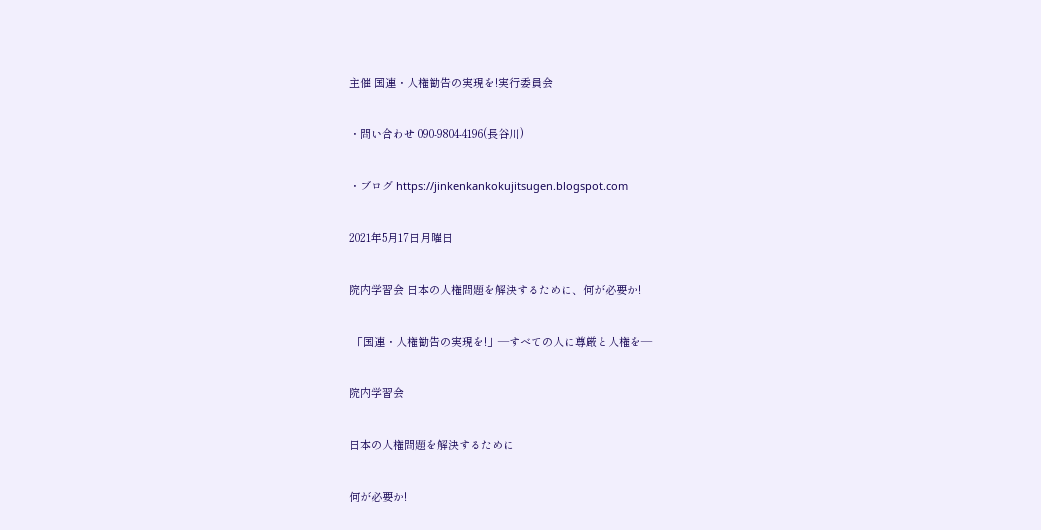主催 国連・人権勧告の実現を!実行委員会

・問い合わせ 090-9804-4196(長谷川)

・ブログ https://jinkenkankokujitsugen.blogspot.com

2021年5月17日月曜日

院内学習会 日本の人権問題を解決するために、何が必要か!

 「国連・人権勧告の実現を!」―すべての人に尊厳と人権を―

院内学習会

日本の人権問題を解決するために

何が必要か!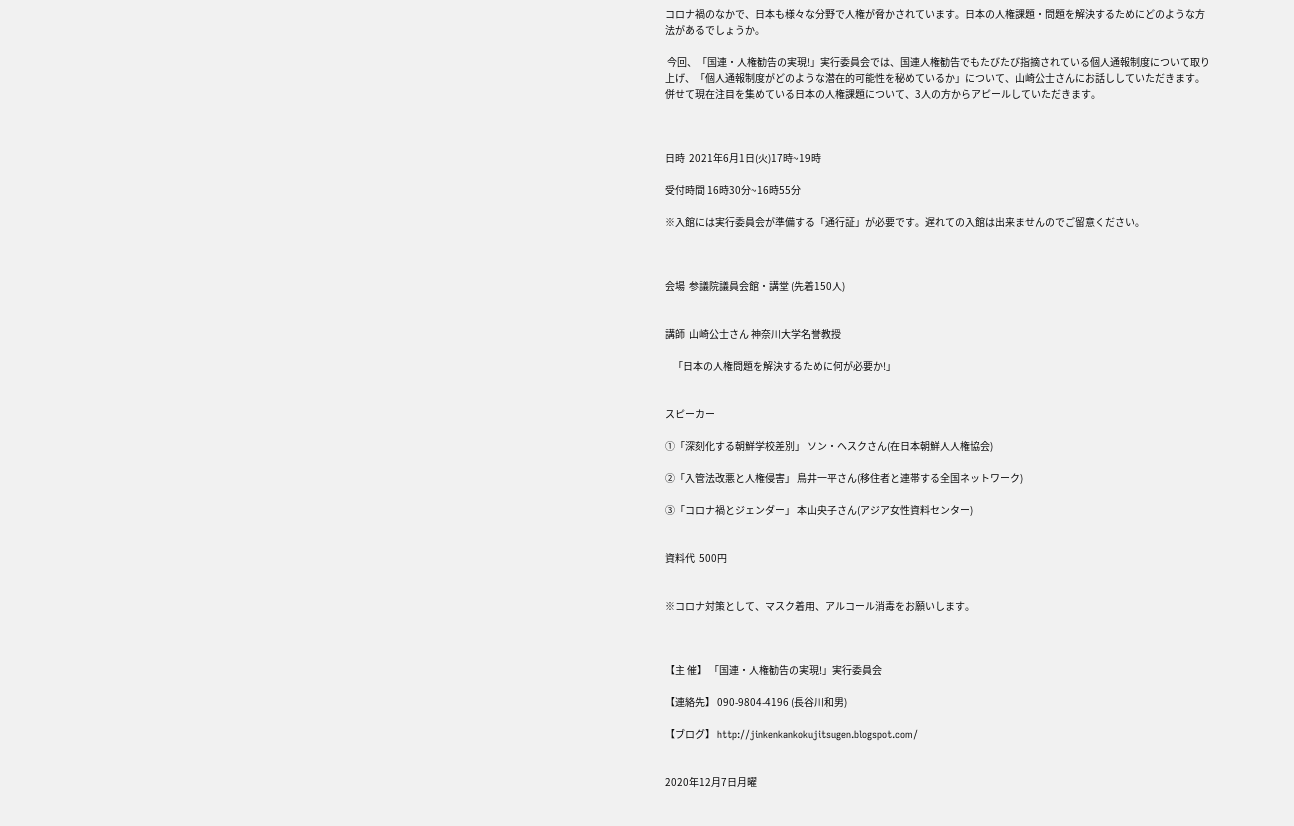コロナ禍のなかで、日本も様々な分野で人権が脅かされています。日本の人権課題・問題を解決するためにどのような方法があるでしょうか。

 今回、「国連・人権勧告の実現!」実行委員会では、国連人権勧告でもたびたび指摘されている個人通報制度について取り上げ、「個人通報制度がどのような潜在的可能性を秘めているか」について、山崎公士さんにお話ししていただきます。併せて現在注目を集めている日本の人権課題について、3人の方からアピールしていただきます。



日時  2021年6月1日(火)17時~19時

受付時間 16時30分~16時55分

※入館には実行委員会が準備する「通行証」が必要です。遅れての入館は出来ませんのでご留意ください。



会場  参議院議員会館・講堂 (先着150人)


講師  山崎公士さん 神奈川大学名誉教授

    「日本の人権問題を解決するために何が必要か!」


スピーカー

①「深刻化する朝鮮学校差別」 ソン・ヘスクさん(在日本朝鮮人人権協会)

②「入管法改悪と人権侵害」 鳥井一平さん(移住者と連帯する全国ネットワーク)

③「コロナ禍とジェンダー」 本山央子さん(アジア女性資料センター)


資料代  500円


※コロナ対策として、マスク着用、アルコール消毒をお願いします。



【主 催】 「国連・人権勧告の実現!」実行委員会

【連絡先】 090-9804-4196 (長谷川和男)

【ブログ】 http://jinkenkankokujitsugen.blogspot.com/


2020年12月7日月曜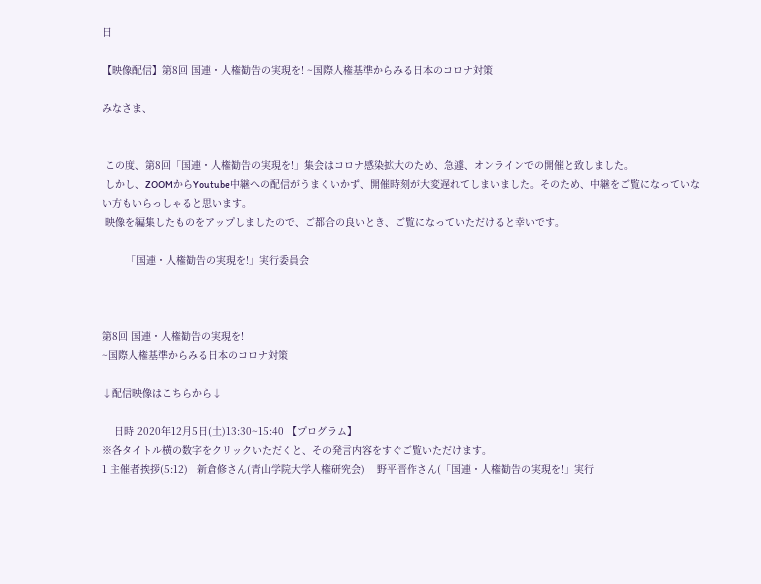日

【映像配信】第8回 国連・人権勧告の実現を! ~国際人権基準からみる日本のコロナ対策

みなさま、


 この度、第8回「国連・人権勧告の実現を!」集会はコロナ感染拡大のため、急遽、オンラインでの開催と致しました。
 しかし、ZOOMからYoutube中継への配信がうまくいかず、開催時刻が大変遅れてしまいました。そのため、中継をご覧になっていない方もいらっしゃると思います。
 映像を編集したものをアップしましたので、ご都合の良いとき、ご覧になっていただけると幸いです。

        「国連・人権勧告の実現を!」実行委員会



第8回 国連・人権勧告の実現を!
~国際人権基準からみる日本のコロナ対策

↓配信映像はこちらから↓

    日時 2020年12月5日(土)13:30~15:40 【プログラム】
※各タイトル横の数字をクリックいただくと、その発言内容をすぐご覧いただけます。
1 主催者挨拶(5:12)   新倉修さん(青山学院大学人権研究会)    野平晋作さん(「国連・人権勧告の実現を!」実行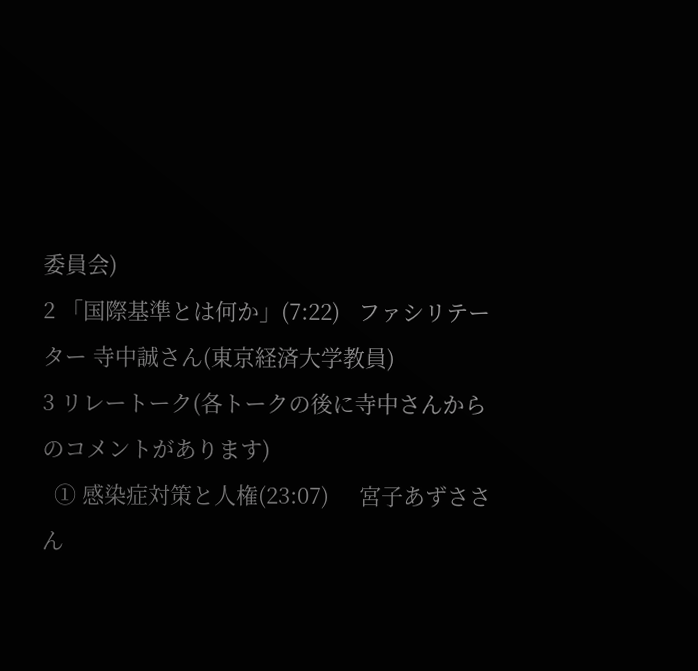委員会)
2 「国際基準とは何か」(7:22)   ファシリテーター 寺中誠さん(東京経済大学教員)
3 リレートーク(各トークの後に寺中さんからのコメントがあります)
  ① 感染症対策と人権(23:07)     宮子あずささん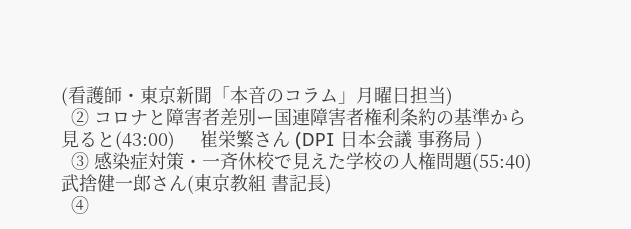(看護師・東京新聞「本音のコラム」月曜日担当)
  ② コロナと障害者差別ー国連障害者権利条約の基準から見ると(43:00)     崔栄繁さん (DPI 日本会議 事務局 )
  ③ 感染症対策・一斉休校で見えた学校の人権問題(55:40)     武捨健一郎さん(東京教組 書記長)
  ④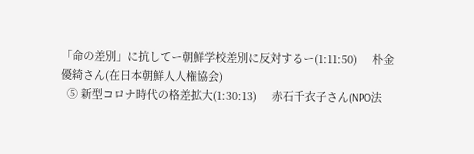「命の差別」に抗してー朝鮮学校差別に反対するー(1:11:50)     朴金優綺さん(在日本朝鮮人人権協会)
  ⑤ 新型コロナ時代の格差拡大(1:30:13)     赤石千衣子さん(NPO法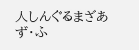人しんぐるまざあず・ふ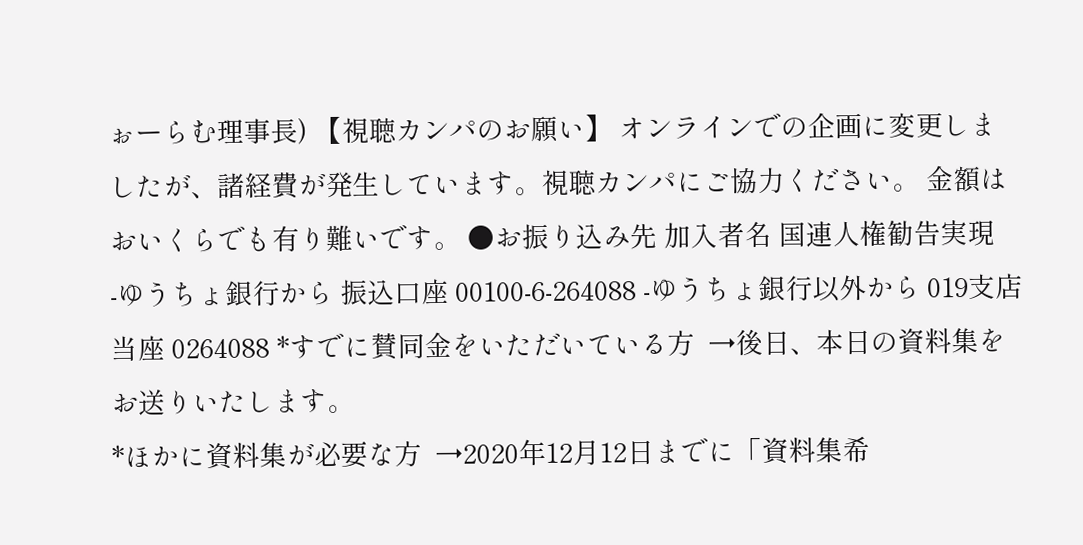ぉーらむ理事長) 【視聴カンパのお願い】 オンラインでの企画に変更しましたが、諸経費が発生しています。視聴カンパにご協力ください。 金額はおいくらでも有り難いです。 ●お振り込み先 加入者名 国連人権勧告実現 -ゆうちょ銀行から 振込口座 00100-6-264088 -ゆうちょ銀行以外から 019支店 当座 0264088 *すでに賛同金をいただいている方  →後日、本日の資料集をお送りいたします。
*ほかに資料集が必要な方  →2020年12月12日までに「資料集希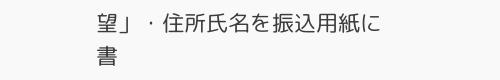望」・住所氏名を振込用紙に書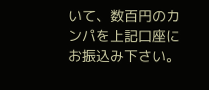いて、数百円のカンパを上記口座にお振込み下さい。